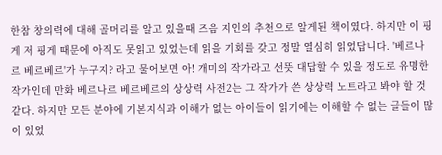한참 창의력에 대해 골머리를 알고 있을때 즈음 지인의 추천으로 알게된 책이였다. 하지만 이 핑게 저 핑게 때문에 아직도 못읽고 있었는데 읽을 기회를 갖고 정말 열심히 읽었답니다. '베르나르 베르베르'가 누구지? 라고 물어보면 아! 개미의 작가라고 선뜻 대답할 수 있을 정도로 유명한 작가인데 만화 베르나르 베르베르의 상상력 사전2는 그 작가가 쓴 상상력 노트라고 봐야 할 것 같다. 하지만 모든 분야에 기본지식과 이해가 없는 아이들이 읽기에는 이해할 수 없는 글들이 많이 있었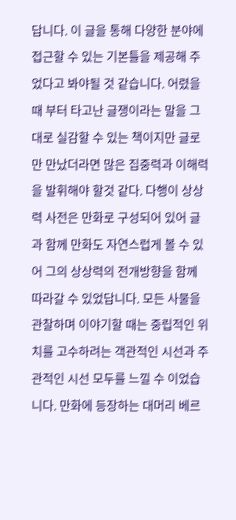답니다. 이 글을 통해 다양한 분야에 접근할 수 있는 기본틀을 제공해 주었다고 봐야될 것 같습니다. 어렸을때 부터 타고난 글쟁이라는 말을 그대로 실감할 수 있는 책이지만 글로만 만났더라면 많은 집중력과 이해력을 발휘해야 할것 같다. 다행이 상상력 사전은 만화로 구성되어 있어 글과 함께 만화도 자연스럽게 볼 수 있어 그의 상상력의 전개방향을 함께 따라갈 수 있었답니다. 모든 사물을 관찰하며 이야기할 때는 중립적인 위치를 고수하려는 객관적인 시선과 주관적인 시선 모두를 느낄 수 이었습니다. 만화에 등장하는 대머리 베르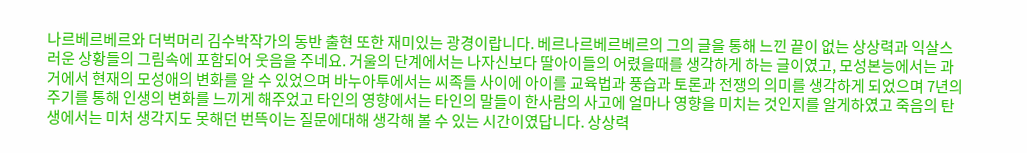나르베르베르와 더벅머리 김수박작가의 동반 출현 또한 재미있는 광경이랍니다. 베르나르베르베르의 그의 글을 통해 느낀 끝이 없는 상상력과 익살스러운 상황들의 그림속에 포함되어 웃음을 주네요. 거울의 단계에서는 나자신보다 딸아이들의 어렸을때를 생각하게 하는 글이였고, 모성본능에서는 과거에서 현재의 모성애의 변화를 알 수 있었으며 바누아투에서는 씨족들 사이에 아이를 교육법과 풍습과 토론과 전쟁의 의미를 생각하게 되었으며 7년의 주기를 통해 인생의 변화를 느끼게 해주었고 타인의 영향에서는 타인의 말들이 한사람의 사고에 얼마나 영향을 미치는 것인지를 알게하였고 죽음의 탄생에서는 미처 생각지도 못해던 번뜩이는 질문에대해 생각해 볼 수 있는 시간이였답니다. 상상력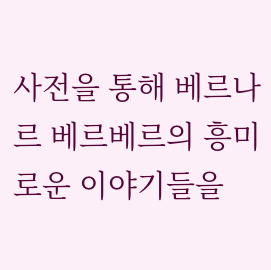사전을 통해 베르나르 베르베르의 흥미로운 이야기들을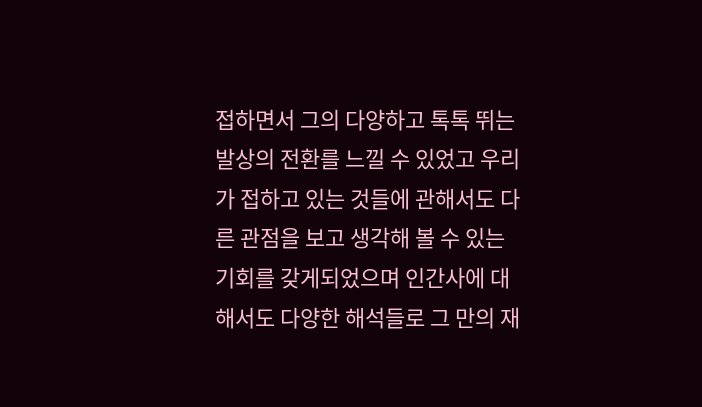접하면서 그의 다양하고 톡톡 뛰는 발상의 전환를 느낄 수 있었고 우리가 접하고 있는 것들에 관해서도 다른 관점을 보고 생각해 볼 수 있는 기회를 갖게되었으며 인간사에 대해서도 다양한 해석들로 그 만의 재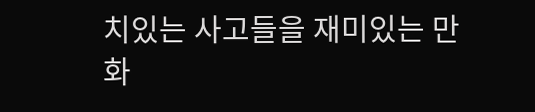치있는 사고들을 재미있는 만화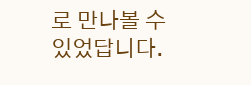로 만나볼 수 있었답니다.